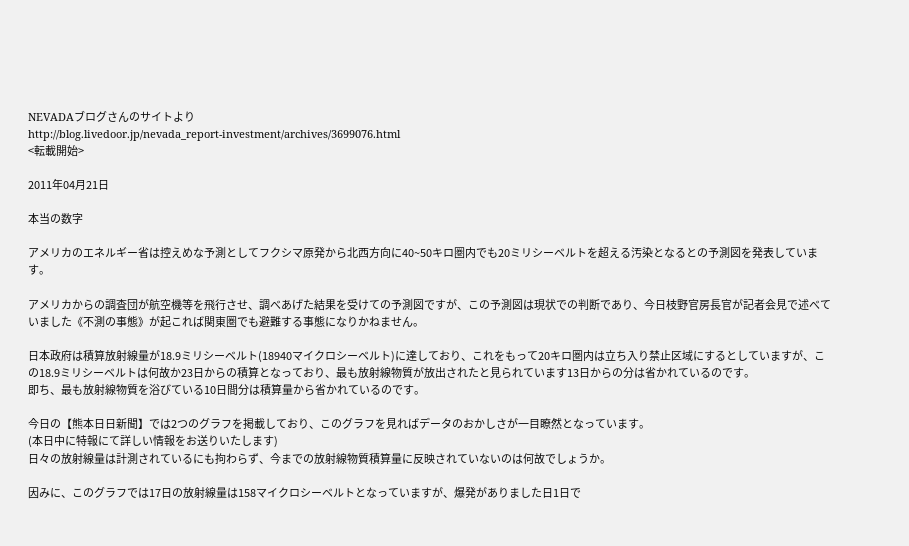NEVADAブログさんのサイトより
http://blog.livedoor.jp/nevada_report-investment/archives/3699076.html
<転載開始>

2011年04月21日

本当の数字

アメリカのエネルギー省は控えめな予測としてフクシマ原発から北西方向に40~50キロ圏内でも20ミリシーベルトを超える汚染となるとの予測図を発表しています。

アメリカからの調査団が航空機等を飛行させ、調べあげた結果を受けての予測図ですが、この予測図は現状での判断であり、今日枝野官房長官が記者会見で述べていました《不測の事態》が起これば関東圏でも避難する事態になりかねません。

日本政府は積算放射線量が18.9ミリシーベルト(18940マイクロシーベルト)に達しており、これをもって20キロ圏内は立ち入り禁止区域にするとしていますが、この18.9ミリシーベルトは何故か23日からの積算となっており、最も放射線物質が放出されたと見られています13日からの分は省かれているのです。
即ち、最も放射線物質を浴びている10日間分は積算量から省かれているのです。

今日の【熊本日日新聞】では2つのグラフを掲載しており、このグラフを見ればデータのおかしさが一目瞭然となっています。
(本日中に特報にて詳しい情報をお送りいたします)
日々の放射線量は計測されているにも拘わらず、今までの放射線物質積算量に反映されていないのは何故でしょうか。

因みに、このグラフでは17日の放射線量は158マイクロシーベルトとなっていますが、爆発がありました日1日で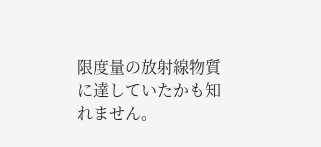限度量の放射線物質に達していたかも知れません。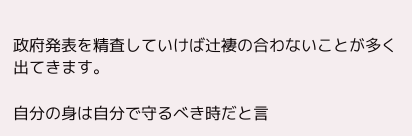政府発表を精査していけば辻褄の合わないことが多く出てきます。

自分の身は自分で守るべき時だと言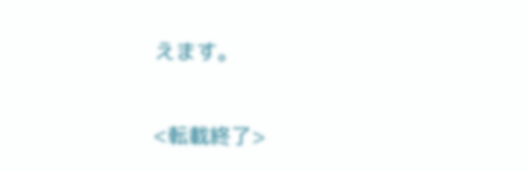えます。

<転載終了>